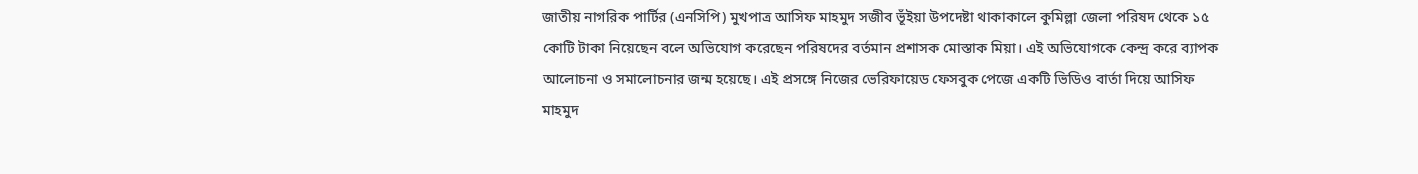জাতীয় নাগরিক পার্টির (এনসিপি) মুখপাত্র আসিফ মাহমুদ সজীব ভূঁইয়া উপদেষ্টা থাকাকালে কুমিল্লা জেলা পরিষদ থেকে ১৫ কোটি টাকা নিয়েছেন বলে অভিযোগ করেছেন পরিষদের বর্তমান প্রশাসক মোস্তাক মিয়া। এই অভিযোগকে কেন্দ্র করে ব্যাপক আলোচনা ও সমালোচনার জন্ম হয়েছে। এই প্রসঙ্গে নিজের ভেরিফায়েড ফেসবুক পেজে একটি ভিডিও বার্তা দিয়ে আসিফ মাহমুদ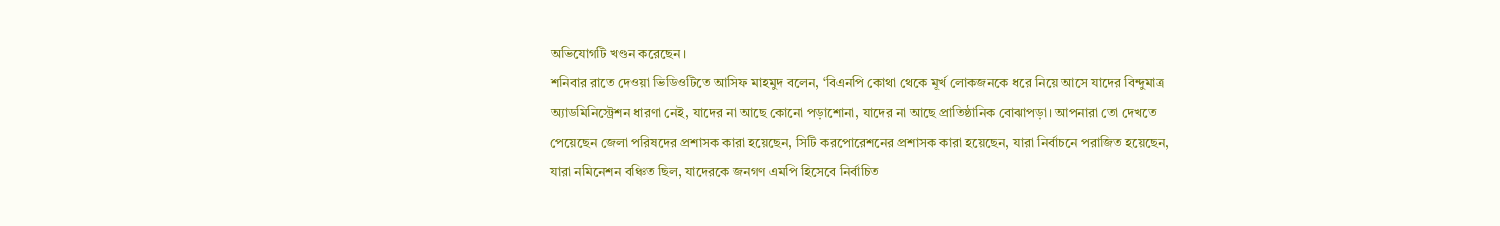অভিযোগটি খণ্ডন করেছেন।
শনিবার রাতে দেওয়া ভিডিওটিতে আসিফ মাহমুদ বলেন, ‘বিএনপি কোথা থেকে মূর্খ লোকজনকে ধরে নিয়ে আসে যাদের বিন্দুমাত্র অ্যাডমিনিস্ট্রেশন ধারণা নেই, যাদের না আছে কোনো পড়াশোনা, যাদের না আছে প্রাতিষ্ঠানিক বোঝাপড়া। আপনারা তো দেখতে পেয়েছেন জেলা পরিষদের প্রশাসক কারা হয়েছেন, সিটি করপোরেশনের প্রশাসক কারা হয়েছেন, যারা নির্বাচনে পরাজিত হয়েছেন, যারা নমিনেশন বঞ্চিত ছিল, যাদেরকে জনগণ এমপি হিসেবে নির্বাচিত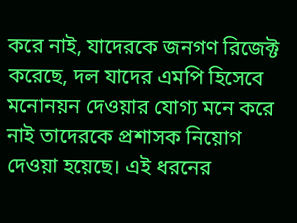করে নাই, যাদেরকে জনগণ রিজেক্ট করেছে, দল যাদের এমপি হিসেবে মনোনয়ন দেওয়ার যোগ্য মনে করে নাই তাদেরকে প্রশাসক নিয়োগ দেওয়া হয়েছে। এই ধরনের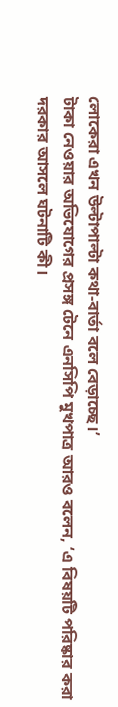লোকেরা এখন উল্টাপাল্টা কথা-বার্তা বলে বেড়াচ্ছে।’
টাকা নেওয়ার অভিযোগের প্রসঙ্গ টেনে এনসিপি মুখপাত্র আরও বলেন, ‘এ বিষয়টি পরিষ্কার করা দরকার আসলে ঘটনাটি কী।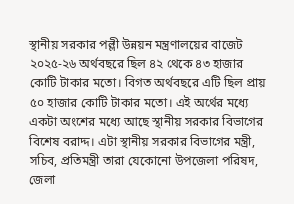স্থানীয় সরকার পল্লী উন্নয়ন মন্ত্রণালয়ের বাজেট ২০২৫-২৬ অর্থবছরে ছিল ৪২ থেকে ৪৩ হাজার কোটি টাকার মতো। বিগত অর্থবছরে এটি ছিল প্রায় ৫০ হাজার কোটি টাকার মতো। এই অর্থের মধ্যে একটা অংশের মধ্যে আছে স্থানীয় সরকার বিভাগের বিশেষ বরাদ্দ। এটা স্থানীয় সরকার বিভাগের মন্ত্রী, সচিব, প্রতিমন্ত্রী তারা যেকোনো উপজেলা পরিষদ, জেলা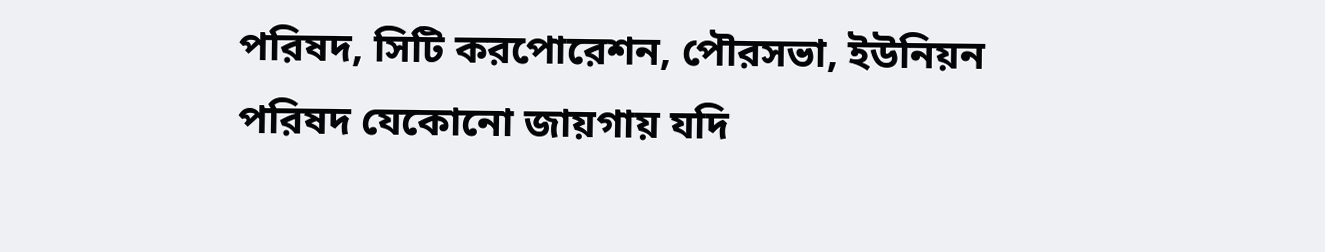পরিষদ, সিটি করপোরেশন, পৌরসভা, ইউনিয়ন পরিষদ যেকোনো জায়গায় যদি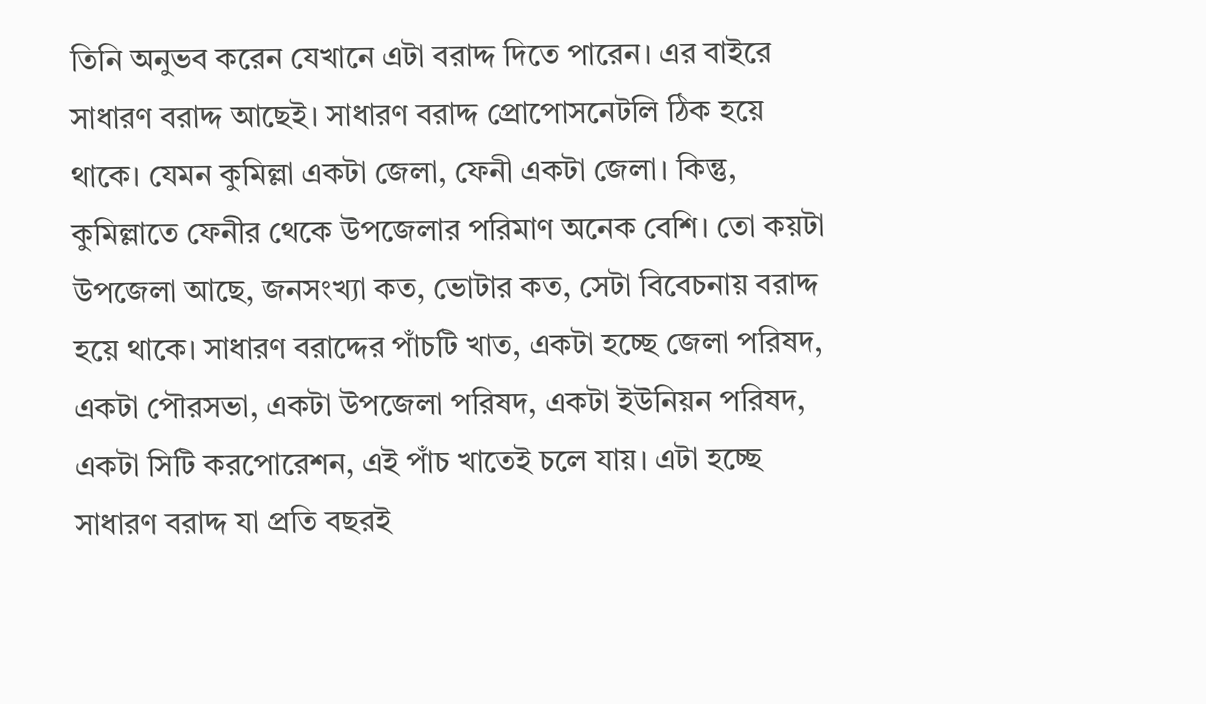তিনি অনুভব করেন যেখানে এটা বরাদ্দ দিতে পারেন। এর বাইরে সাধারণ বরাদ্দ আছেই। সাধারণ বরাদ্দ প্রোপোসনেটলি ঠিক হয়ে থাকে। যেমন কুমিল্লা একটা জেলা, ফেনী একটা জেলা। কিন্তু, কুমিল্লাতে ফেনীর থেকে উপজেলার পরিমাণ অনেক বেশি। তো কয়টা উপজেলা আছে, জনসংখ্যা কত, ভোটার কত, সেটা বিবেচনায় বরাদ্দ হয়ে থাকে। সাধারণ বরাদ্দের পাঁচটি খাত, একটা হচ্ছে জেলা পরিষদ, একটা পৌরসভা, একটা উপজেলা পরিষদ, একটা ইউনিয়ন পরিষদ, একটা সিটি করপোরেশন, এই পাঁচ খাতেই চলে যায়। এটা হচ্ছে সাধারণ বরাদ্দ যা প্রতি বছরই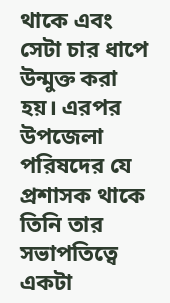থাকে এবং সেটা চার ধাপে উন্মুক্ত করা হয়। এরপর উপজেলা পরিষদের যে প্রশাসক থাকে তিনি তার সভাপতিত্বে একটা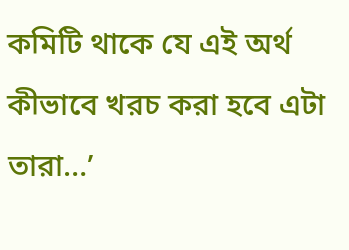কমিটি থাকে যে এই অর্থ কীভাবে খরচ করা হবে এটা তারা…’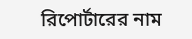রিপোর্টারের নাম